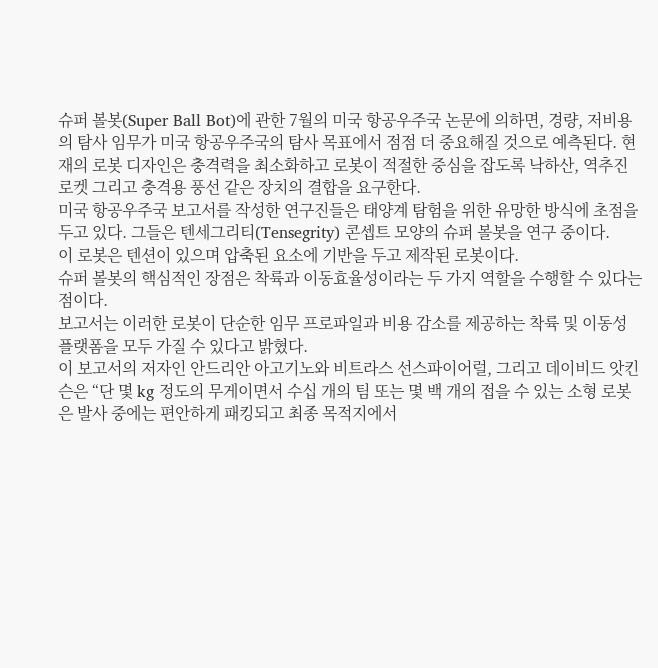슈퍼 볼봇(Super Ball Bot)에 관한 7월의 미국 항공우주국 논문에 의하면, 경량, 저비용의 탐사 임무가 미국 항공우주국의 탐사 목표에서 점점 더 중요해질 것으로 예측된다. 현재의 로봇 디자인은 충격력을 최소화하고 로봇이 적절한 중심을 잡도록 낙하산, 역추진로켓 그리고 충격용 풍선 같은 장치의 결합을 요구한다.
미국 항공우주국 보고서를 작성한 연구진들은 태양계 탐험을 위한 유망한 방식에 초점을 두고 있다. 그들은 텐세그리티(Tensegrity) 콘셉트 모양의 슈퍼 볼봇을 연구 중이다.
이 로봇은 텐션이 있으며 압축된 요소에 기반을 두고 제작된 로봇이다.
슈퍼 볼봇의 핵심적인 장점은 착륙과 이동효율성이라는 두 가지 역할을 수행할 수 있다는 점이다.
보고서는 이러한 로봇이 단순한 임무 프로파일과 비용 감소를 제공하는 착륙 및 이동성 플랫폼을 모두 가질 수 있다고 밝혔다.
이 보고서의 저자인 안드리안 아고기노와 비트라스 선스파이어럴, 그리고 데이비드 앗킨슨은 “단 몇 kg 정도의 무게이면서 수십 개의 팀 또는 몇 백 개의 접을 수 있는 소형 로봇은 발사 중에는 편안하게 패킹되고 최종 목적지에서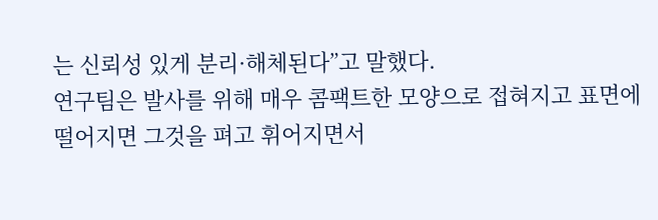는 신뢰성 있게 분리·해체된다”고 말했다.
연구팀은 발사를 위해 매우 콤팩트한 모양으로 접혀지고 표면에 떨어지면 그것을 펴고 휘어지면서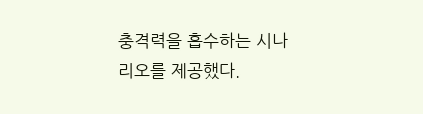충격력을 흡수하는 시나리오를 제공했다.